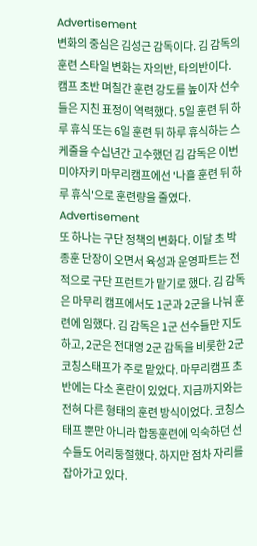Advertisement
변화의 중심은 김성근 감독이다. 김 감독의 훈련 스타일 변화는 자의반, 타의반이다. 캠프 초반 며칠간 훈련 강도를 높이자 선수들은 지친 표정이 역력했다. 5일 훈련 뒤 하루 휴식 또는 6일 훈련 뒤 하루 휴식하는 스케줄을 수십년간 고수했던 김 감독은 이번 미야자키 마무리캠프에선 '나흘 훈련 뒤 하루 휴식'으로 훈련량을 줄였다.
Advertisement
또 하나는 구단 정책의 변화다. 이달 초 박종훈 단장이 오면서 육성과 운영파트는 전적으로 구단 프런트가 맡기로 했다. 김 감독은 마무리 캠프에서도 1군과 2군을 나눠 훈련에 임했다. 김 감독은 1군 선수들만 지도하고, 2군은 전대영 2군 감독을 비롯한 2군 코칭스태프가 주로 맡았다. 마무리캠프 초반에는 다소 혼란이 있었다. 지금까지와는 전혀 다른 형태의 훈련 방식이었다. 코칭스태프 뿐만 아니라 합동훈련에 익숙하던 선수들도 어리둥절했다. 하지만 점차 자리를 잡아가고 있다.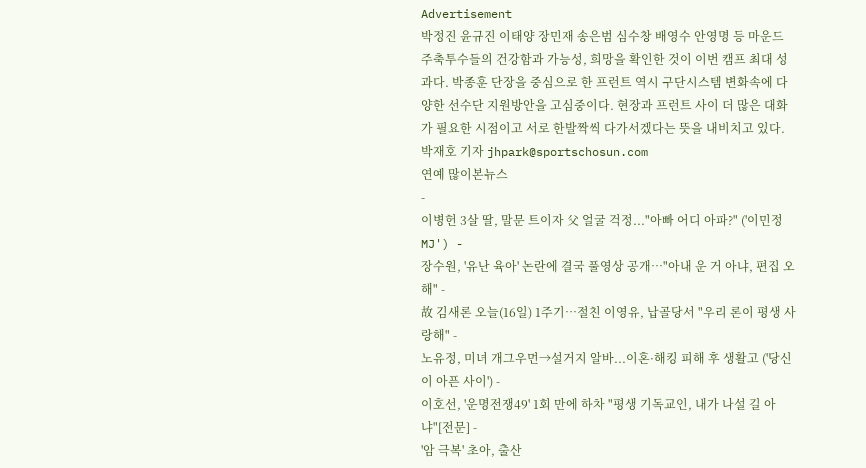Advertisement
박정진 윤규진 이태양 장민재 송은범 심수창 배영수 안영명 등 마운드 주축투수들의 건강함과 가능성, 희망을 확인한 것이 이번 캠프 최대 성과다. 박종훈 단장을 중심으로 한 프런트 역시 구단시스템 변화속에 다양한 선수단 지원방안을 고심중이다. 현장과 프런트 사이 더 많은 대화가 필요한 시점이고 서로 한발짝씩 다가서겠다는 뜻을 내비치고 있다.
박재호 기자 jhpark@sportschosun.com
연예 많이본뉴스
-
이병헌 3살 딸, 말문 트이자 父 얼굴 걱정..."아빠 어디 아파?" ('이민정 MJ') -
장수원, '유난 육아' 논란에 결국 풀영상 공개…"아내 운 거 아냐, 편집 오해" -
故 김새론 오늘(16일) 1주기…절친 이영유, 납골당서 "우리 론이 평생 사랑해" -
노유정, 미녀 개그우먼→설거지 알바...이혼·해킹 피해 후 생활고 ('당신이 아픈 사이') -
이호선, '운명전쟁49' 1회 만에 하차 "평생 기독교인, 내가 나설 길 아냐"[전문] -
'암 극복' 초아, 출산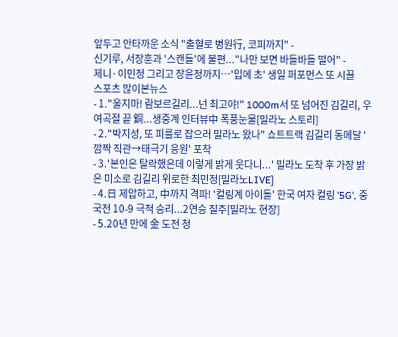앞두고 안타까운 소식 "출혈로 병원行, 코피까지" -
신기루, 서장훈과 '스캔들'에 불편..."나만 보면 바들바들 떨어" -
제니·이민정 그리고 장윤정까지…'입에 초' 생일 퍼포먼스 또 시끌
스포츠 많이본뉴스
- 1."울지마! 람보르길리...넌 최고야!" 1000m서 또 넘어진 김길리, 우여곡절 끝 銅...생중계 인터뷰中 폭풍눈물[밀라노 스토리]
- 2."박지성, 또 피를로 잡으러 밀라노 왔나" 쇼트트랙 김길리 동메달 '깜짝 직관→태극기 응원' 포착
- 3.'본인은 탈락했은데 이렇게 밝게 웃다니...' 밀라노 도착 후 가장 밝은 미소로 김길리 위로한 최민정[밀라노LIVE]
- 4.日 제압하고, 中까지 격파! '컬링계 아이돌' 한국 여자 컬링 '5G', 중국전 10-9 극적 승리...2연승 질주[밀라노 현장]
- 5.20년 만에 金 도전 청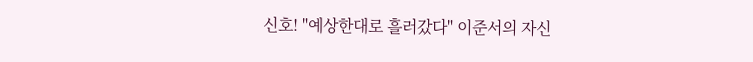신호! "예상한대로 흘러갔다" 이준서의 자신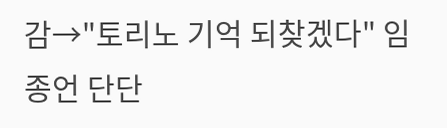감→"토리노 기억 되찾겠다" 임종언 단단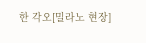한 각오[밀라노 현장]